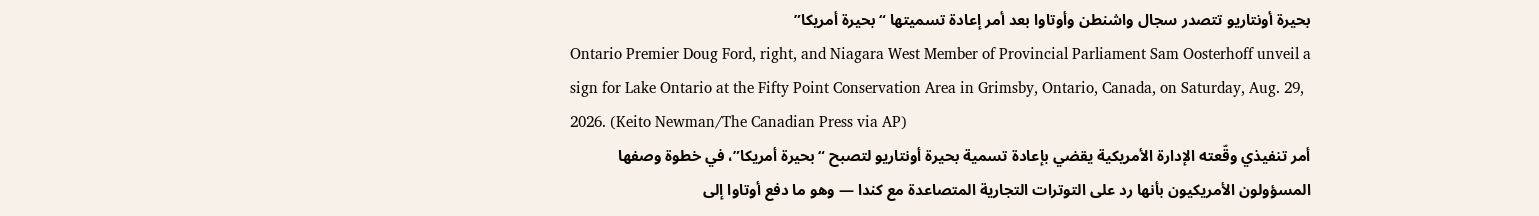بحيرة أونتاريو تتصدر سجال واشنطن وأوتاوا بعد أمر إعادة تسميتها “بحيرة أمريكا”
Ontario Premier Doug Ford, right, and Niagara West Member of Provincial Parliament Sam Oosterhoff unveil a sign for Lake Ontario at the Fifty Point Conservation Area in Grimsby, Ontario, Canada, on Saturday, Aug. 29, 2026. (Keito Newman/The Canadian Press via AP)
أمر تنفيذي وقّعته الإدارة الأمريكية يقضي بإعادة تسمية بحيرة أونتاريو لتصبح “بحيرة أمريكا”، في خطوة وصفها المسؤولون الأمريكيون بأنها رد على التوترات التجارية المتصاعدة مع كندا — وهو ما دفع أوتاوا إلى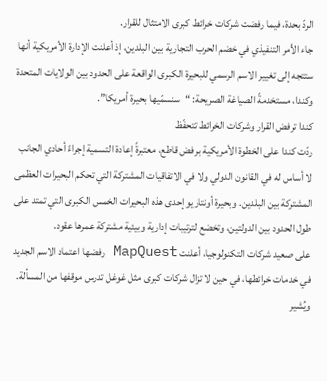الردّ بحدة، فيما رفضت شركات خرائط كبرى الامتثال للقرار.
جاء الأمر التنفيذي في خضم الحرب التجارية بين البلدين، إذ أعلنت الإدارة الأمريكية أنها ستتجه إلى تغيير الاسم الرسمي للبحيرة الكبرى الواقعة على الحدود بين الولايات المتحدة وكندا، مستخدمةً الصياغة الصريحة: “سنسمّيها بحيرة أمريكا”.
كندا ترفض القرار وشركات الخرائط تتحفّظ
ردّت كندا على الخطوة الأمريكية برفض قاطع، معتبرةً إعادة التسمية إجراءً أحادي الجانب لا أساس له في القانون الدولي ولا في الاتفاقيات المشتركة التي تحكم البحيرات العظمى المشتركة بين البلدين. وبحيرة أونتاريو إحدى هذه البحيرات الخمس الكبرى التي تمتد على طول الحدود بين الدولتين، وتخضع لترتيبات إدارية وبيئية مشتركة عمرها عقود.
على صعيد شركات التكنولوجيا، أعلنت MapQuest رفضها اعتماد الاسم الجديد في خدمات خرائطها، في حين لا تزال شركات كبرى مثل غوغل تدرس موقفها من المسألة. ويُشير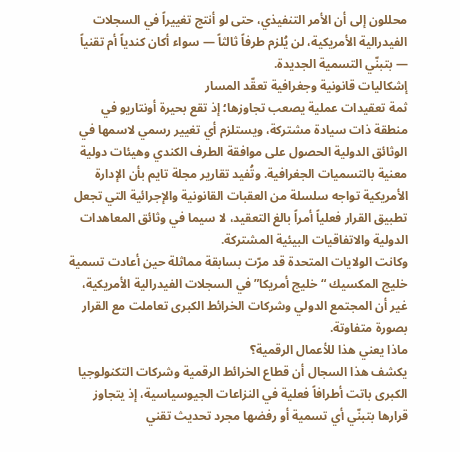محللون إلى أن الأمر التنفيذي، حتى لو أنتج تغييراً في السجلات الفيدرالية الأمريكية، لن يُلزم طرفاً ثالثاً — سواء أكان كندياً أم تقنياً — بتبنّي التسمية الجديدة.
إشكاليات قانونية وجغرافية تعقّد المسار
ثمة تعقيدات عملية يصعب تجاوزها؛ إذ تقع بحيرة أونتاريو في منطقة ذات سيادة مشتركة، ويستلزم أي تغيير رسمي لاسمها في الوثائق الدولية الحصول على موافقة الطرف الكندي وهيئات دولية معنية بالتسميات الجغرافية. وتُفيد تقارير مجلة تايم بأن الإدارة الأمريكية تواجه سلسلة من العقبات القانونية والإجرائية التي تجعل تطبيق القرار فعلياً أمراً بالغ التعقيد، لا سيما في وثائق المعاهدات الدولية والاتفاقيات البيئية المشتركة.
وكانت الولايات المتحدة قد مرّت بسابقة مماثلة حين أعادت تسمية خليج المكسيك “خليج أمريكا” في السجلات الفيدرالية الأمريكية، غير أن المجتمع الدولي وشركات الخرائط الكبرى تعاملت مع القرار بصورة متفاوتة.
ماذا يعني هذا للأعمال الرقمية؟
يكشف هذا السجال أن قطاع الخرائط الرقمية وشركات التكنولوجيا الكبرى باتت أطرافاً فعلية في النزاعات الجيوسياسية، إذ يتجاوز قرارها بتبنّي أي تسمية أو رفضها مجرد تحديث تقني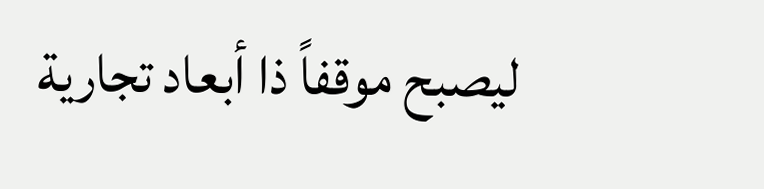ليصبح موقفاً ذا أبعاد تجارية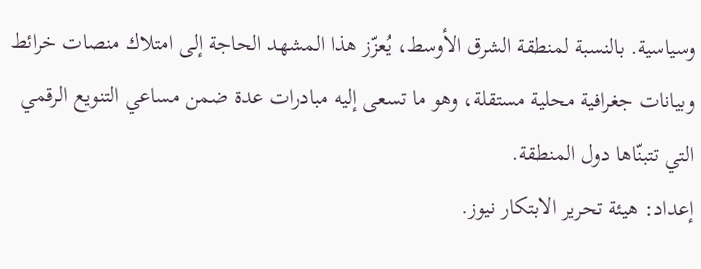وسياسية. بالنسبة لمنطقة الشرق الأوسط، يُعزّز هذا المشهد الحاجة إلى امتلاك منصات خرائط وبيانات جغرافية محلية مستقلة، وهو ما تسعى إليه مبادرات عدة ضمن مساعي التنويع الرقمي التي تتبنّاها دول المنطقة.
إعداد: هيئة تحرير الابتكار نيوز.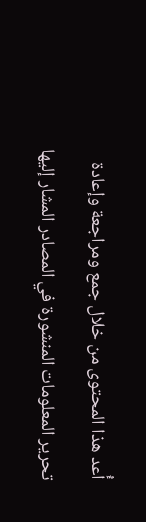أُعد هذا المحتوى من خلال جمع ومراجعة وإعادة تحرير المعلومات المنشورة في المصادر المشار إليها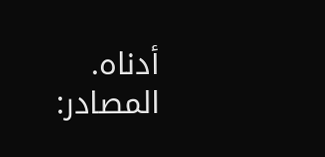أدناه.
المصادر: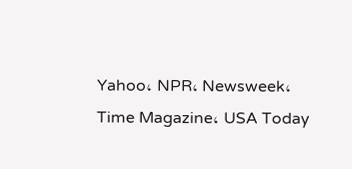Yahoo، NPR، Newsweek، Time Magazine، USA Today